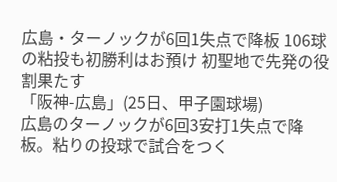広島・ターノックが6回1失点で降板 106球の粘投も初勝利はお預け 初聖地で先発の役割果たす
「阪神-広島」(25日、甲子園球場)
広島のターノックが6回3安打1失点で降板。粘りの投球で試合をつく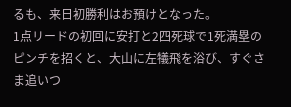るも、来日初勝利はお預けとなった。
1点リードの初回に安打と2四死球で1死満塁のピンチを招くと、大山に左犠飛を浴び、すぐさま追いつ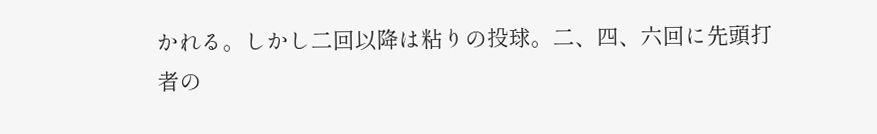かれる。しかし二回以降は粘りの投球。二、四、六回に先頭打者の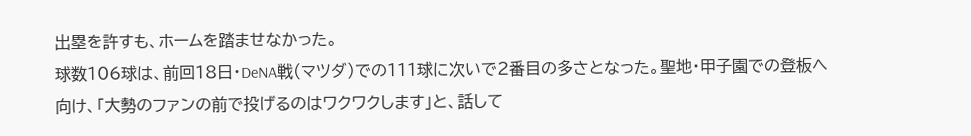出塁を許すも、ホームを踏ませなかった。
球数106球は、前回18日・DeNA戦(マツダ)での111球に次いで2番目の多さとなった。聖地・甲子園での登板へ向け、「大勢のファンの前で投げるのはワクワクします」と、話して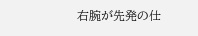右腕が先発の仕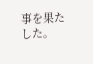事を果たした。